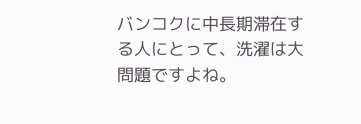バンコクに中長期滞在する人にとって、洗濯は大問題ですよね。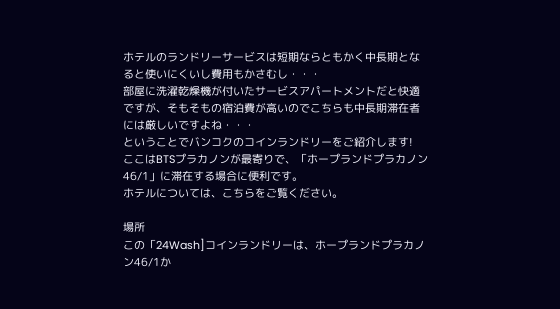ホテルのランドリーサービスは短期ならともかく中長期となると使いにくいし費用もかさむし・・・
部屋に洗濯乾燥機が付いたサービスアパートメントだと快適ですが、そもそもの宿泊費が高いのでこちらも中長期滞在者には厳しいですよね・・・
ということでバンコクのコインランドリーをご紹介します!
ここはBTSプラカノンが最寄りで、「ホープランドプラカノン46/1」に滞在する場合に便利です。
ホテルについては、こちらをご覧ください。

場所
この「24Wash]コインランドリーは、ホープランドプラカノン46/1か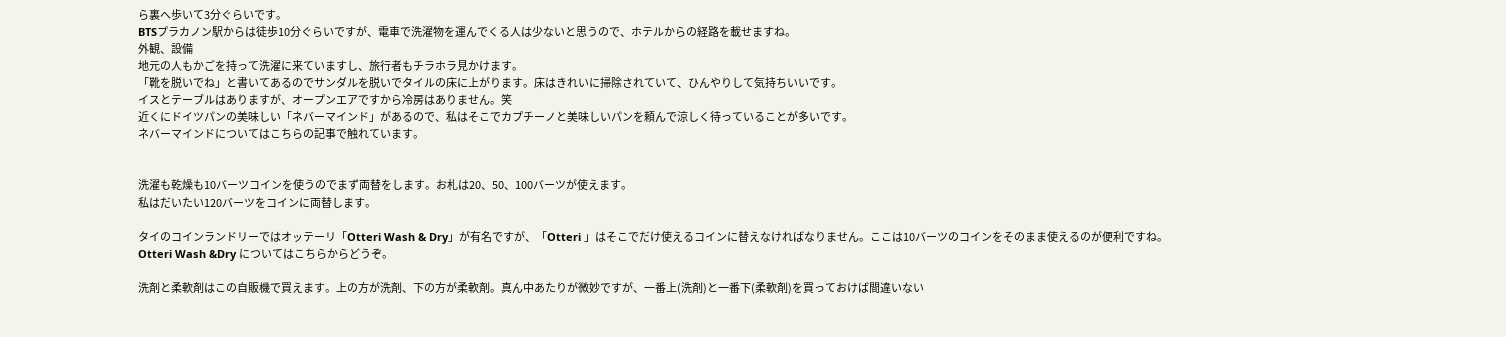ら裏へ歩いて3分ぐらいです。
BTSプラカノン駅からは徒歩10分ぐらいですが、電車で洗濯物を運んでくる人は少ないと思うので、ホテルからの経路を載せますね。
外観、設備
地元の人もかごを持って洗濯に来ていますし、旅行者もチラホラ見かけます。
「靴を脱いでね」と書いてあるのでサンダルを脱いでタイルの床に上がります。床はきれいに掃除されていて、ひんやりして気持ちいいです。
イスとテーブルはありますが、オープンエアですから冷房はありません。笑
近くにドイツパンの美味しい「ネバーマインド」があるので、私はそこでカプチーノと美味しいパンを頼んで涼しく待っていることが多いです。
ネバーマインドについてはこちらの記事で触れています。


洗濯も乾燥も10バーツコインを使うのでまず両替をします。お札は20、50、100バーツが使えます。
私はだいたい120バーツをコインに両替します。

タイのコインランドリーではオッテーリ「Otteri Wash & Dry」が有名ですが、「Otteri 」はそこでだけ使えるコインに替えなければなりません。ここは10バーツのコインをそのまま使えるのが便利ですね。
Otteri Wash &Dry についてはこちらからどうぞ。

洗剤と柔軟剤はこの自販機で買えます。上の方が洗剤、下の方が柔軟剤。真ん中あたりが微妙ですが、一番上(洗剤)と一番下(柔軟剤)を買っておけば間違いない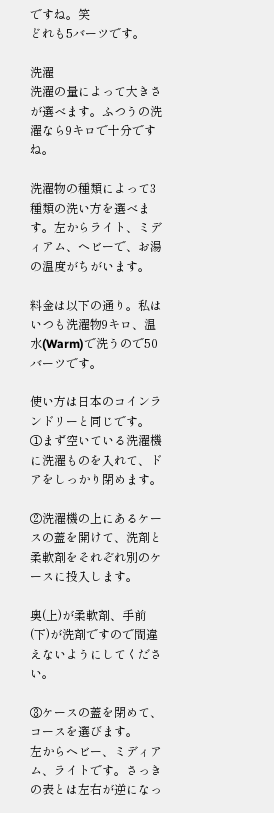ですね。笑
どれも5バーツです。

洗濯
洗濯の量によって大きさが選べます。ふつうの洗濯なら9キロで十分ですね。

洗濯物の種類によって3種類の洗い方を選べます。左からライト、ミディアム、ヘビーで、お湯の温度がちがいます。

料金は以下の通り。私はいつも洗濯物9キロ、温水(Warm)で洗うので50バーツです。

使い方は日本のコインランドリーと同じです。
①まず空いている洗濯機に洗濯ものを入れて、ドアをしっかり閉めます。

②洗濯機の上にあるケースの蓋を開けて、洗剤と柔軟剤をそれぞれ別のケースに投入します。

奥(上)が柔軟剤、手前(下)が洗剤ですので間違えないようにしてください。

③ケースの蓋を閉めて、コースを選びます。
左からヘビー、ミディアム、ライトです。さっきの表とは左右が逆になっ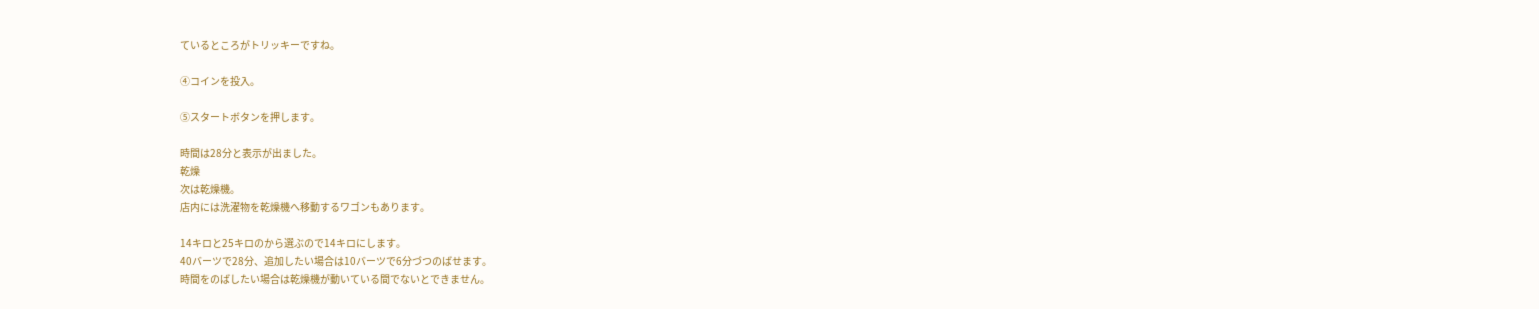ているところがトリッキーですね。

④コインを投入。

⑤スタートボタンを押します。

時間は28分と表示が出ました。
乾燥
次は乾燥機。
店内には洗濯物を乾燥機へ移動するワゴンもあります。

14キロと25キロのから選ぶので14キロにします。
40バーツで28分、追加したい場合は10バーツで6分づつのばせます。
時間をのばしたい場合は乾燥機が動いている間でないとできません。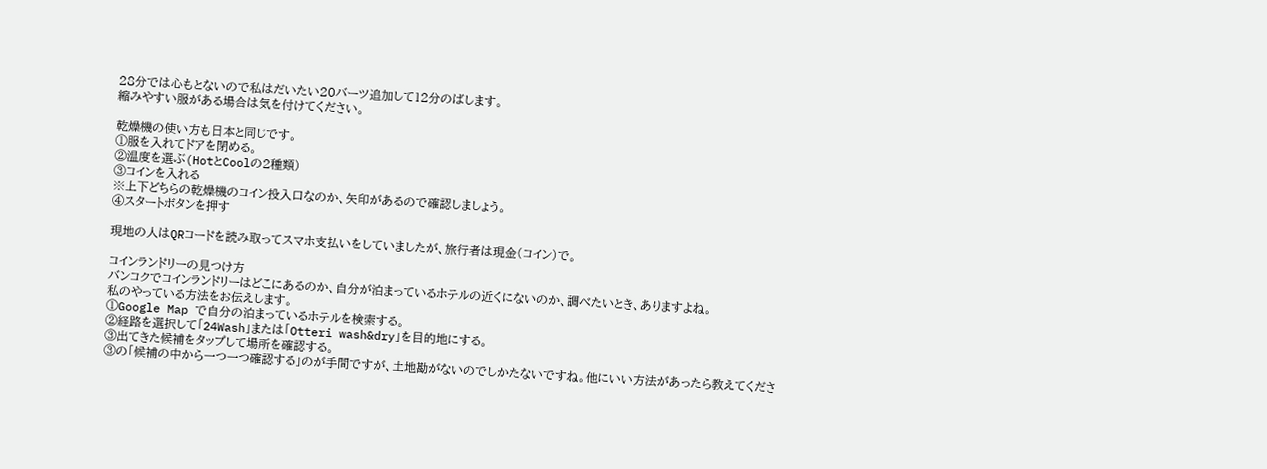28分では心もとないので私はだいたい20バーツ追加して12分のばします。
縮みやすい服がある場合は気を付けてください。

乾燥機の使い方も日本と同じです。
①服を入れてドアを閉める。
②温度を選ぶ(HotとCoolの2種類)
③コインを入れる
※上下どちらの乾燥機のコイン投入口なのか、矢印があるので確認しましょう。
④スタートボタンを押す

現地の人はQRコードを読み取ってスマホ支払いをしていましたが、旅行者は現金(コイン)で。

コインランドリーの見つけ方
バンコクでコインランドリーはどこにあるのか、自分が泊まっているホテルの近くにないのか、調べたいとき、ありますよね。
私のやっている方法をお伝えします。
①Google Map で自分の泊まっているホテルを検索する。
②経路を選択して「24Wash」または「Otteri wash&dry」を目的地にする。
③出てきた候補をタップして場所を確認する。
③の「候補の中から一つ一つ確認する」のが手間ですが、土地勘がないのでしかたないですね。他にいい方法があったら教えてくださ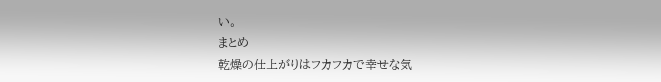い。
まとめ
乾燥の仕上がりはフカフカで幸せな気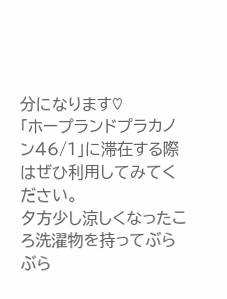分になります♡
「ホープランドプラカノン46/1」に滞在する際はぜひ利用してみてください。
夕方少し涼しくなったころ洗濯物を持ってぶらぶら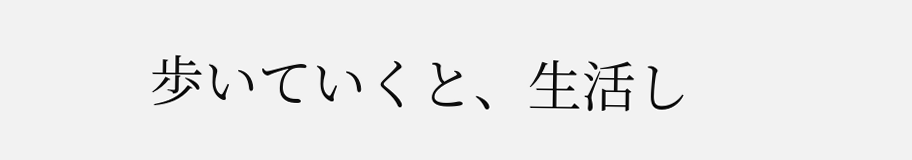歩いていくと、生活し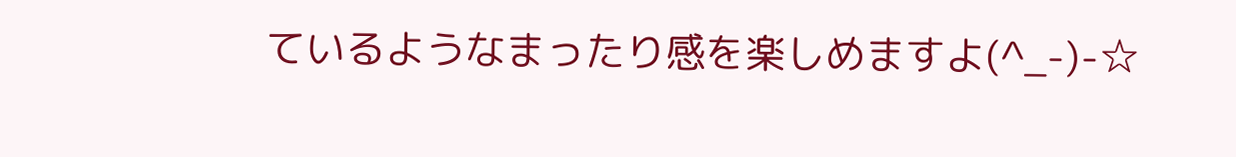ているようなまったり感を楽しめますよ(^_-)-☆